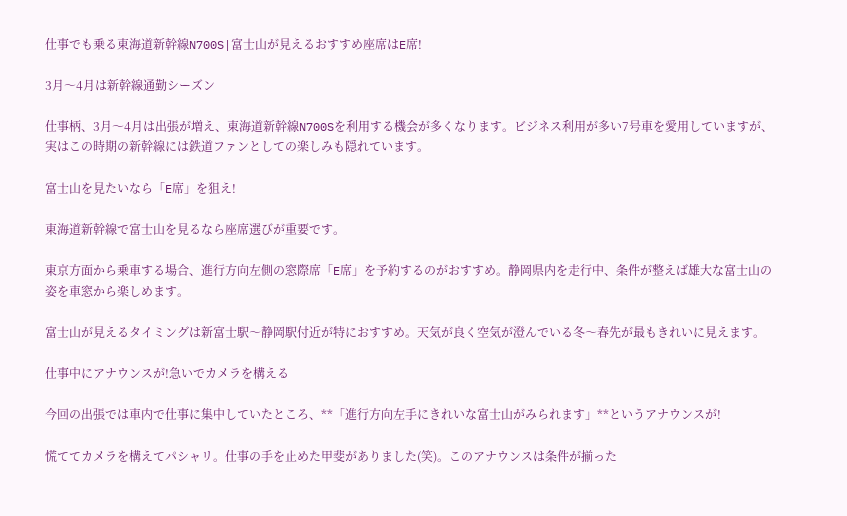仕事でも乗る東海道新幹線N700S|富士山が見えるおすすめ座席はE席!

3月〜4月は新幹線通勤シーズン

仕事柄、3月〜4月は出張が増え、東海道新幹線N700Sを利用する機会が多くなります。ビジネス利用が多い7号車を愛用していますが、実はこの時期の新幹線には鉄道ファンとしての楽しみも隠れています。

富士山を見たいなら「E席」を狙え!

東海道新幹線で富士山を見るなら座席選びが重要です。

東京方面から乗車する場合、進行方向左側の窓際席「E席」を予約するのがおすすめ。静岡県内を走行中、条件が整えば雄大な富士山の姿を車窓から楽しめます。

富士山が見えるタイミングは新富士駅〜静岡駅付近が特におすすめ。天気が良く空気が澄んでいる冬〜春先が最もきれいに見えます。

仕事中にアナウンスが!急いでカメラを構える

今回の出張では車内で仕事に集中していたところ、**「進行方向左手にきれいな富士山がみられます」**というアナウンスが!

慌ててカメラを構えてパシャリ。仕事の手を止めた甲斐がありました(笑)。このアナウンスは条件が揃った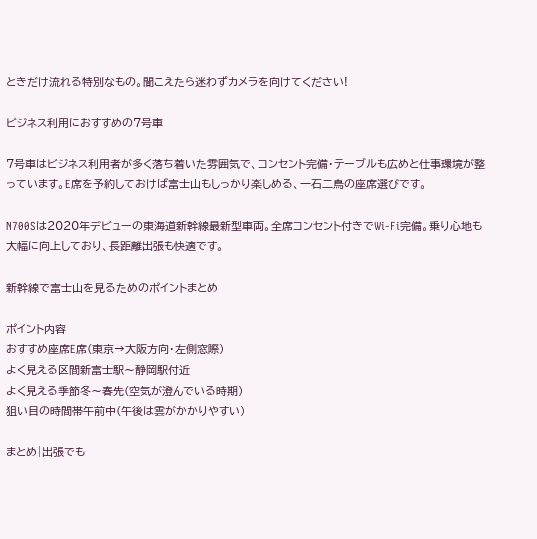ときだけ流れる特別なもの。聞こえたら迷わずカメラを向けてください!

ビジネス利用におすすめの7号車

7号車はビジネス利用者が多く落ち着いた雰囲気で、コンセント完備・テーブルも広めと仕事環境が整っています。E席を予約しておけば富士山もしっかり楽しめる、一石二鳥の座席選びです。

N700Sは2020年デビューの東海道新幹線最新型車両。全席コンセント付きでWi-Fi完備。乗り心地も大幅に向上しており、長距離出張も快適です。

新幹線で富士山を見るためのポイントまとめ

ポイント内容
おすすめ座席E席(東京→大阪方向・左側窓際)
よく見える区間新富士駅〜静岡駅付近
よく見える季節冬〜春先(空気が澄んでいる時期)
狙い目の時間帯午前中(午後は雲がかかりやすい)

まとめ|出張でも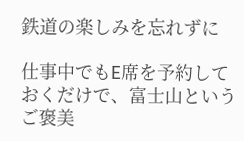鉄道の楽しみを忘れずに

仕事中でもE席を予約しておくだけで、富士山というご褒美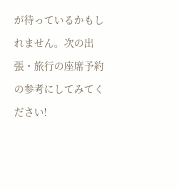が待っているかもしれません。次の出張・旅行の座席予約の参考にしてみてください!